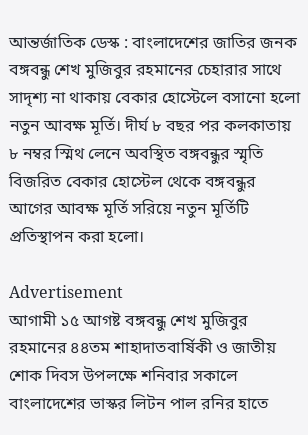আন্তর্জাতিক ডেস্ক : বাংলাদেশের জাতির জনক বঙ্গবন্ধু শেখ মুজিবুর রহমানের চেহারার সাথে সাদৃশ্য না থাকায় বেকার হোস্টেলে বসানো হলো নতুন আবক্ষ মূর্তি। দীর্ঘ ৮ বছর পর কলকাতায় ৮ নম্বর স্মিথ লেনে অবস্থিত বঙ্গবন্ধুর স্মৃতি বিজরিত বেকার হোস্টেল থেকে বঙ্গবন্ধুর আগের আবক্ষ মূর্তি সরিয়ে নতুন মূর্তিটি প্রতিস্থাপন করা হলো।

Advertisement
আগামী ১৫ আগষ্ট বঙ্গবন্ধু শেখ মুজিবুর রহমানের ৪৪তম শাহাদাতবার্ষিকী ও জাতীয় শোক দিবস উপলক্ষে শনিবার সকালে বাংলাদেশের ভাস্কর লিটন পাল রনির হাতে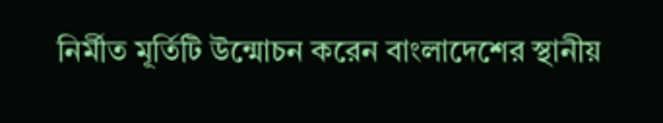নির্মীত মূর্তিটি উন্মোচন করেন বাংলাদেশের স্থানীয়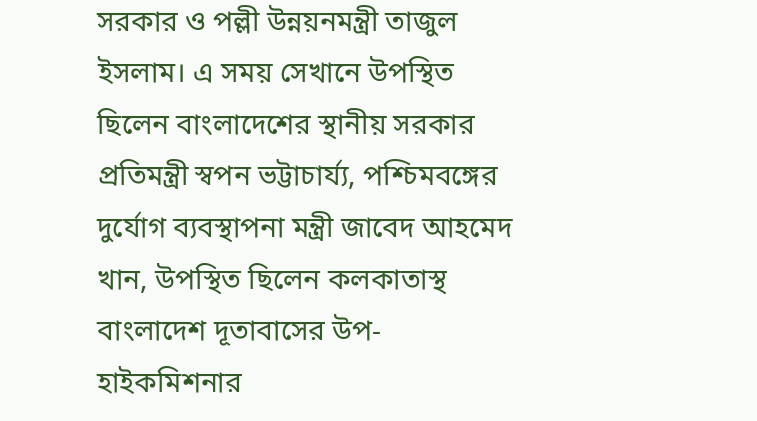সরকার ও পল্লী উন্নয়নমন্ত্রী তাজুল ইসলাম। এ সময় সেখানে উপস্থিত ছিলেন বাংলাদেশের স্থানীয় সরকার প্রতিমন্ত্রী স্বপন ভট্টাচার্য্য, পশ্চিমবঙ্গের দুর্যোগ ব্যবস্থাপনা মন্ত্রী জাবেদ আহমেদ খান, উপস্থিত ছিলেন কলকাতাস্থ বাংলাদেশ দূতাবাসের উপ-হাইকমিশনার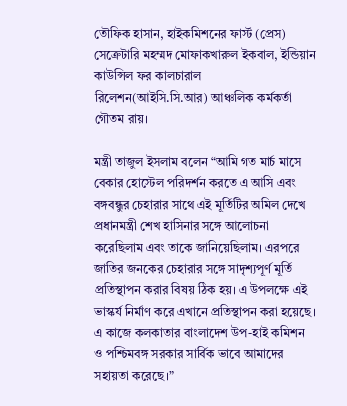তৌফিক হাসান, হাইকমিশনের ফার্স্ট (প্রেস) সেক্রেটারি মহম্মদ মোফাকখারুল ইকবাল, ইন্ডিয়ান কাউন্সিল ফর কালচারাল রিলেশন(আইসি.সি.আর) আঞ্চলিক কর্মকর্তা গৌতম রায়।

মন্ত্রী তাজুল ইসলাম বলেন “আমি গত মার্চ মাসে বেকার হোস্টেল পরিদর্শন করতে এ আসি এবং বঙ্গবন্ধুর চেহারার সাথে এই মূর্তিটির অমিল দেখে প্রধানমন্ত্রী শেখ হাসিনার সঙ্গে আলোচনা করেছিলাম এবং তাকে জানিয়েছিলাম। এরপরে জাতির জনকের চেহারার সঙ্গে সাদৃশ্যপূর্ণ মূর্তি প্রতিস্থাপন করার বিষয় ঠিক হয়। এ উপলক্ষে এই ভাস্কর্য নির্মাণ করে এখানে প্রতিস্থাপন করা হয়েছে। এ কাজে কলকাতার বাংলাদেশ উপ-হাই কমিশন ও পশ্চিমবঙ্গ সরকার সার্বিক ভাবে আমাদের সহায়তা করেছে।”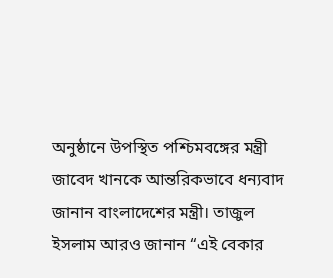অনুষ্ঠানে উপস্থিত পশ্চিমবঙ্গের মন্ত্রী জাবেদ খানকে আন্তরিকভাবে ধন্যবাদ জানান বাংলাদেশের মন্ত্রী। তাজুল ইসলাম আরও জানান “এই বেকার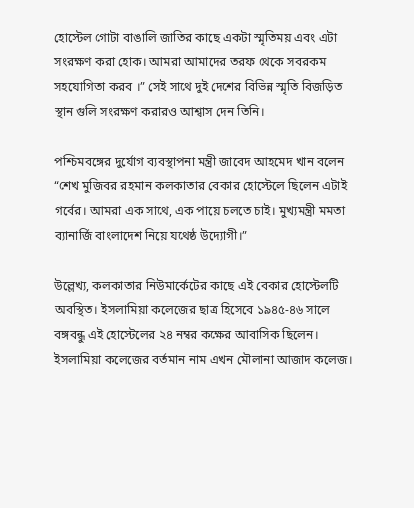হোস্টেল গোটা বাঙালি জাতির কাছে একটা স্মৃতিময় এবং এটা সংরক্ষণ করা হোক। আমরা আমাদের তরফ থেকে সবরকম সহযোগিতা করব ।” সেই সাথে দুই দেশের বিভিন্ন স্মৃতি বিজড়িত স্থান গুলি সংরক্ষণ করারও আশ্বাস দেন তিনি।

পশ্চিমবঙ্গের দুর্যোগ ব্যবস্থাপনা মন্ত্রী জাবেদ আহমেদ খান বলেন “শেখ মুজিবর রহমান কলকাতার বেকার হোস্টেলে ছিলেন এটাই গর্বের। আমরা এক সাথে, এক পায়ে চলতে চাই। মুখ্যমন্ত্রী মমতা ব্যানার্জি বাংলাদেশ নিয়ে যথেষ্ঠ উদ্যোগী।”

উল্লেখ্য, কলকাতার নিউমার্কেটের কাছে এই বেকার হোস্টেলটি অবস্থিত। ইসলামিয়া কলেজের ছাত্র হিসেবে ১৯৪৫-৪৬ সালে বঙ্গবন্ধু এই হোস্টেলের ২৪ নম্বর কক্ষের আবাসিক ছিলেন। ইসলামিয়া কলেজের বর্তমান নাম এখন মৌলানা আজাদ কলেজ।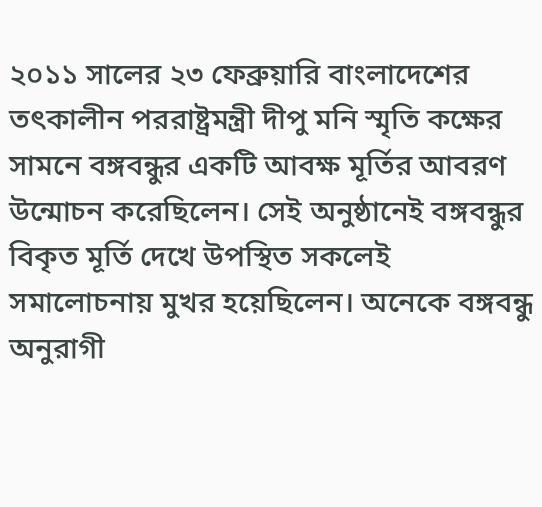২০১১ সালের ২৩ ফেব্রুয়ারি বাংলাদেশের তৎকালীন পররাষ্ট্রমন্ত্রী দীপু মনি স্মৃতি কক্ষের সামনে বঙ্গবন্ধুর একটি আবক্ষ মূর্তির আবরণ উন্মোচন করেছিলেন। সেই অনুষ্ঠানেই বঙ্গবন্ধুর বিকৃত মূর্তি দেখে উপস্থিত সকলেই সমালোচনায় মুখর হয়েছিলেন। অনেকে বঙ্গবন্ধু অনুরাগী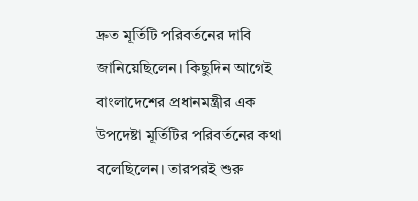দ্রুত মূর্তিটি পরিবর্তনের দাবি জানিয়েছিলেন। কিছুদিন আগেই বাংলাদেশের প্রধানমন্ত্রীর এক উপদেষ্টা মূর্তিটির পরিবর্তনের কথা বলেছিলেন। তারপরই শুরু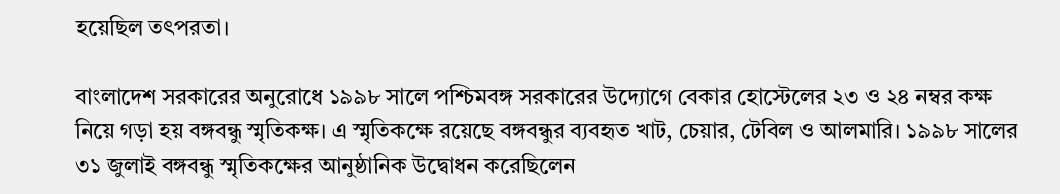হয়েছিল তৎপরতা।

বাংলাদেশ সরকারের অনুরোধে ১৯৯৮ সালে পশ্চিমবঙ্গ সরকারের উদ্যোগে বেকার হোস্টেলের ২৩ ও ২৪ নম্বর কক্ষ নিয়ে গড়া হয় বঙ্গবন্ধু স্মৃতিকক্ষ। এ স্মৃতিকক্ষে রয়েছে বঙ্গবন্ধুর ব্যবহৃত খাট, চেয়ার, টেবিল ও আলমারি। ১৯৯৮ সালের ৩১ জুলাই বঙ্গবন্ধু স্মৃতিকক্ষের আনুষ্ঠানিক উদ্বোধন করেছিলেন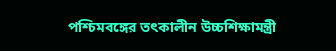পশ্চিমবঙ্গের তৎকালীন উচ্চশিক্ষামন্ত্রী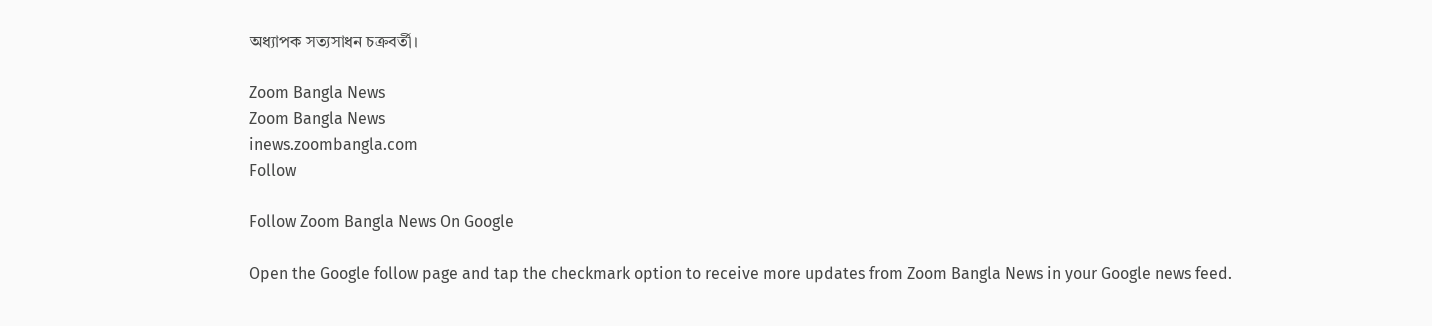অধ্যাপক সত্যসাধন চক্রবর্তী।

Zoom Bangla News
Zoom Bangla News
inews.zoombangla.com
Follow

Follow Zoom Bangla News On Google

Open the Google follow page and tap the checkmark option to receive more updates from Zoom Bangla News in your Google news feed.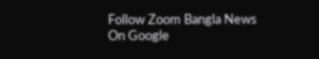Follow Zoom Bangla News On Google